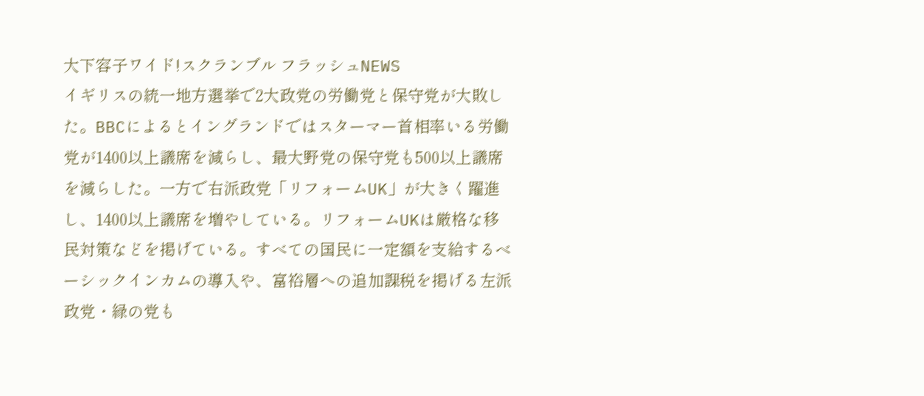大下容子ワイド!スクランブル フラッシュNEWS
イギリスの統一地方選挙で2大政党の労働党と保守党が大敗した。BBCによるとイングランドではスターマー首相率いる労働党が1400以上議席を減らし、最大野党の保守党も500以上議席を減らした。一方で右派政党「リフォームUK」が大きく躍進し、1400以上議席を増やしている。リフォームUKは厳格な移民対策などを掲げている。すべての国民に一定額を支給するベーシックインカムの導入や、富裕層への追加課税を掲げる左派政党・緑の党も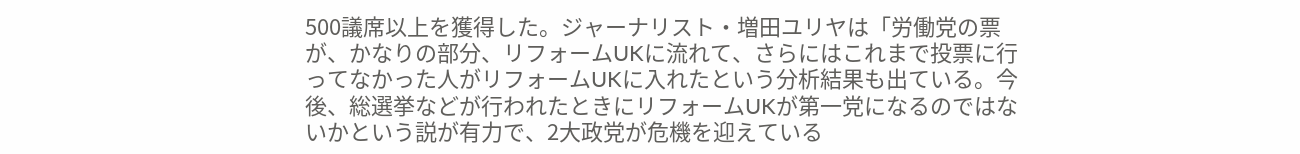500議席以上を獲得した。ジャーナリスト・増田ユリヤは「労働党の票が、かなりの部分、リフォームUKに流れて、さらにはこれまで投票に行ってなかった人がリフォームUKに入れたという分析結果も出ている。今後、総選挙などが行われたときにリフォームUKが第一党になるのではないかという説が有力で、2大政党が危機を迎えている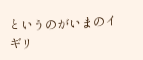というのがいまのイギリ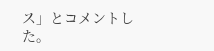ス」とコメントした。